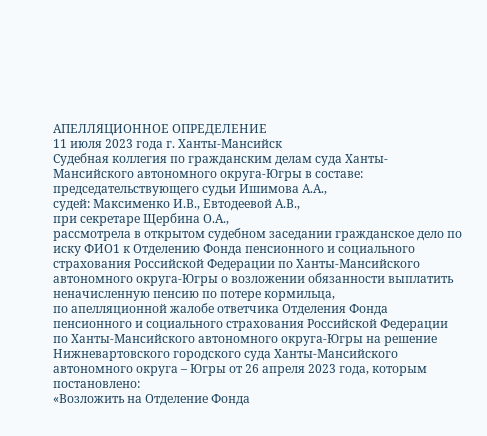АПЕЛЛЯЦИОННОЕ ОПРЕДЕЛЕНИЕ
11 июля 2023 года г. Ханты-Мансийск
Судебная коллегия по гражданским делам суда Ханты-Мансийского автономного округа-Югры в составе:
председательствующего судьи Ишимова А.А.,
судей: Максименко И.В., Евтодеевой А.В.,
при секретаре Щербина О.А.,
рассмотрела в открытом судебном заседании гражданское дело по иску ФИО1 к Отделению Фонда пенсионного и социального страхования Российской Федерации по Ханты-Мансийского автономного округа-Югры о возложении обязанности выплатить неначисленную пенсию по потере кормильца,
по апелляционной жалобе ответчика Отделения Фонда пенсионного и социального страхования Российской Федерации по Ханты-Мансийского автономного округа-Югры на решение Нижневартовского городского суда Ханты-Мансийского автономного округа – Югры от 26 апреля 2023 года, которым постановлено:
«Возложить на Отделение Фонда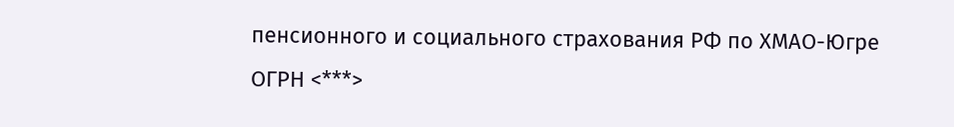пенсионного и социального страхования РФ по ХМАО-Югре ОГРН <***>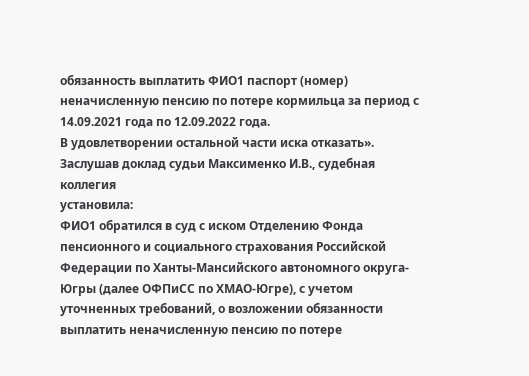обязанность выплатить ФИО1 паспорт (номер) неначисленную пенсию по потере кормильца за период с 14.09.2021 года по 12.09.2022 года.
В удовлетворении остальной части иска отказать».
Заслушав доклад судьи Максименко И.В., судебная коллегия
установила:
ФИО1 обратился в суд с иском Отделению Фонда пенсионного и социального страхования Российской Федерации по Ханты-Мансийского автономного округа-Югры (далее ОФПиСС по ХМАО-Югре), с учетом уточненных требований, о возложении обязанности выплатить неначисленную пенсию по потере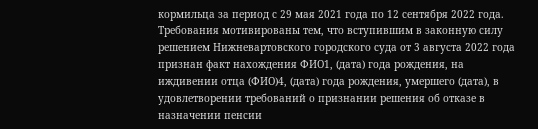кормильца за период с 29 мая 2021 года по 12 сентября 2022 года.
Требования мотивированы тем, что вступившим в законную силу решением Нижневартовского городского суда от 3 августа 2022 года признан факт нахождения ФИО1, (дата) года рождения, на иждивении отца (ФИО)4, (дата) года рождения, умершего (дата), в удовлетворении требований о признании решения об отказе в назначении пенсии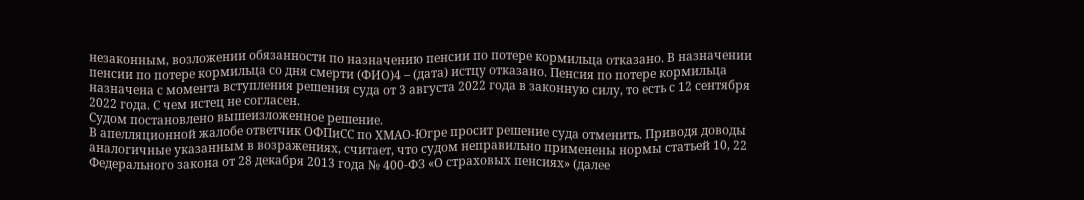незаконным, возложении обязанности по назначению пенсии по потере кормильца отказано. В назначении пенсии по потере кормильца со дня смерти (ФИО)4 – (дата) истцу отказано. Пенсия по потере кормильца назначена с момента вступления решения суда от 3 августа 2022 года в законную силу, то есть с 12 сентября 2022 года. С чем истец не согласен.
Судом постановлено вышеизложенное решение.
В апелляционной жалобе ответчик ОФПиСС по ХМАО-Югре просит решение суда отменить. Приводя доводы аналогичные указанным в возражениях, считает, что судом неправильно применены нормы статьей 10, 22 Федерального закона от 28 декабря 2013 года № 400-ФЗ «О страховых пенсиях» (далее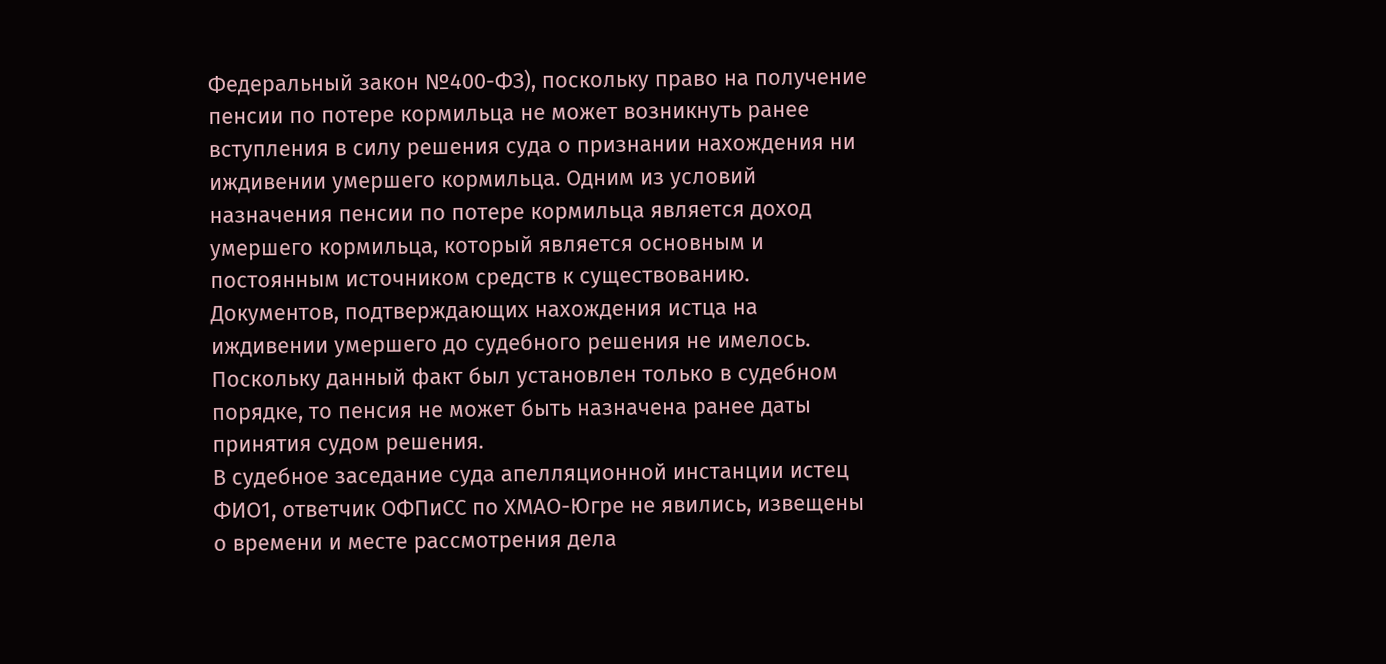Федеральный закон №400-ФЗ), поскольку право на получение пенсии по потере кормильца не может возникнуть ранее вступления в силу решения суда о признании нахождения ни иждивении умершего кормильца. Одним из условий назначения пенсии по потере кормильца является доход умершего кормильца, который является основным и постоянным источником средств к существованию. Документов, подтверждающих нахождения истца на иждивении умершего до судебного решения не имелось. Поскольку данный факт был установлен только в судебном порядке, то пенсия не может быть назначена ранее даты принятия судом решения.
В судебное заседание суда апелляционной инстанции истец ФИО1, ответчик ОФПиСС по ХМАО-Югре не явились, извещены о времени и месте рассмотрения дела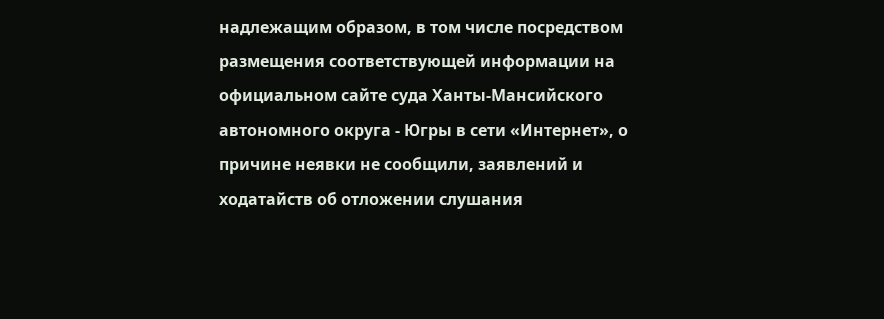надлежащим образом, в том числе посредством размещения соответствующей информации на официальном сайте суда Ханты-Мансийского автономного округа - Югры в сети «Интернет», о причине неявки не сообщили, заявлений и ходатайств об отложении слушания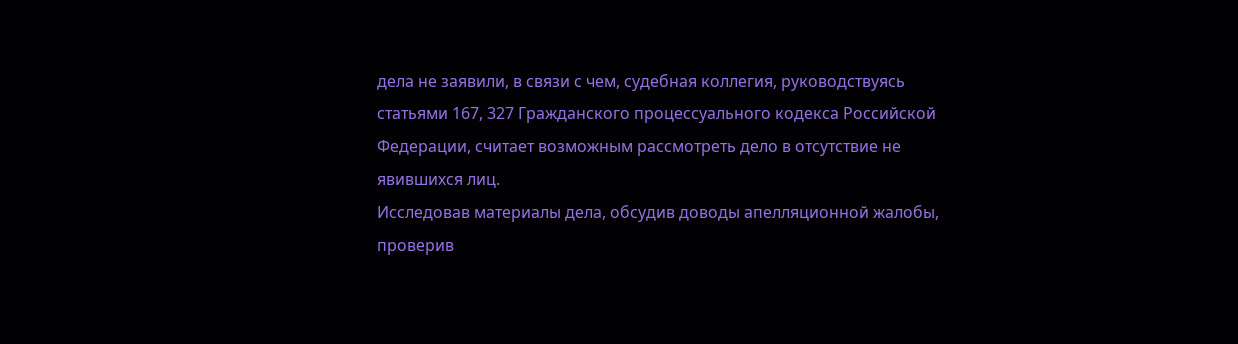дела не заявили, в связи с чем, судебная коллегия, руководствуясь статьями 167, 327 Гражданского процессуального кодекса Российской Федерации, считает возможным рассмотреть дело в отсутствие не явившихся лиц.
Исследовав материалы дела, обсудив доводы апелляционной жалобы, проверив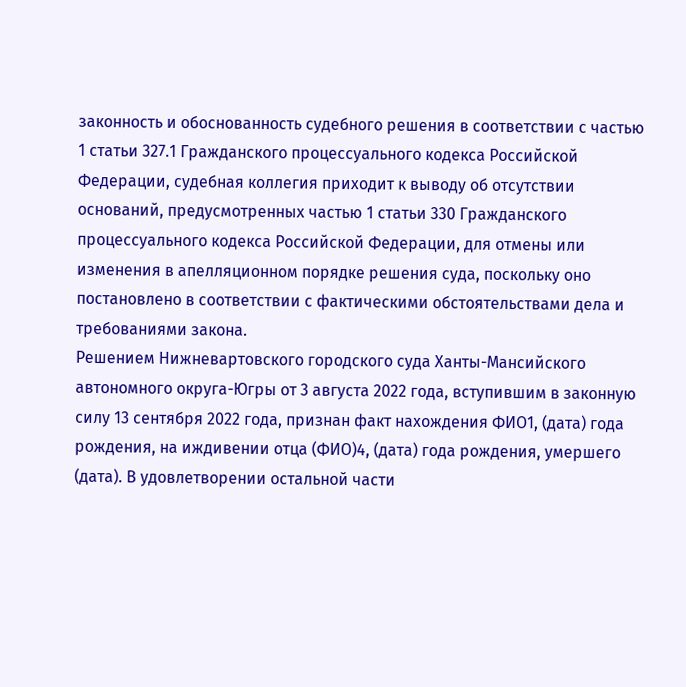законность и обоснованность судебного решения в соответствии с частью 1 статьи 327.1 Гражданского процессуального кодекса Российской Федерации, судебная коллегия приходит к выводу об отсутствии оснований, предусмотренных частью 1 статьи 330 Гражданского процессуального кодекса Российской Федерации, для отмены или изменения в апелляционном порядке решения суда, поскольку оно постановлено в соответствии с фактическими обстоятельствами дела и требованиями закона.
Решением Нижневартовского городского суда Ханты-Мансийского автономного округа-Югры от 3 августа 2022 года, вступившим в законную силу 13 сентября 2022 года, признан факт нахождения ФИО1, (дата) года рождения, на иждивении отца (ФИО)4, (дата) года рождения, умершего (дата). В удовлетворении остальной части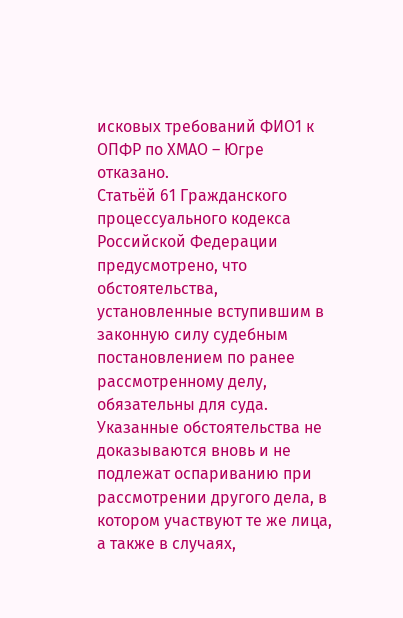исковых требований ФИО1 к ОПФР по ХМАО – Югре отказано.
Статьёй 61 Гражданского процессуального кодекса Российской Федерации предусмотрено, что обстоятельства, установленные вступившим в законную силу судебным постановлением по ранее рассмотренному делу, обязательны для суда. Указанные обстоятельства не доказываются вновь и не подлежат оспариванию при рассмотрении другого дела, в котором участвуют те же лица, а также в случаях,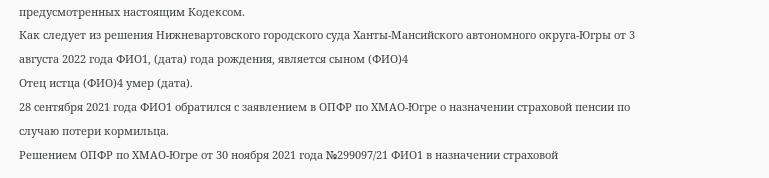предусмотренных настоящим Кодексом.
Как следует из решения Нижневартовского городского суда Ханты-Мансийского автономного округа-Югры от 3 августа 2022 года ФИО1, (дата) года рождения, является сыном (ФИО)4
Отец истца (ФИО)4 умер (дата).
28 сентября 2021 года ФИО1 обратился с заявлением в ОПФР по ХМАО-Югре о назначении страховой пенсии по случаю потери кормильца.
Решением ОПФР по ХМАО-Югре от 30 ноября 2021 года №299097/21 ФИО1 в назначении страховой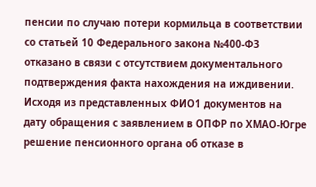пенсии по случаю потери кормильца в соответствии со статьей 10 Федерального закона №400-ФЗ отказано в связи с отсутствием документального подтверждения факта нахождения на иждивении. Исходя из представленных ФИО1 документов на дату обращения с заявлением в ОПФР по ХМАО-Югре решение пенсионного органа об отказе в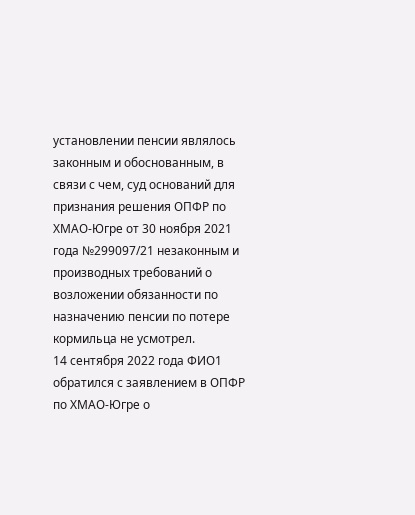установлении пенсии являлось законным и обоснованным, в связи с чем, суд оснований для признания решения ОПФР по ХМАО-Югре от 30 ноября 2021 года №299097/21 незаконным и производных требований о возложении обязанности по назначению пенсии по потере кормильца не усмотрел.
14 сентября 2022 года ФИО1 обратился с заявлением в ОПФР по ХМАО-Югре о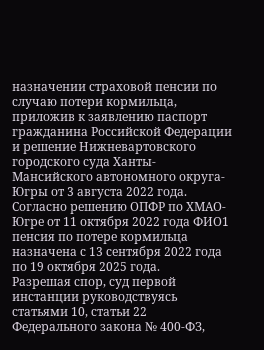назначении страховой пенсии по случаю потери кормильца, приложив к заявлению паспорт гражданина Российской Федерации и решение Нижневартовского городского суда Ханты-Мансийского автономного округа-Югры от 3 августа 2022 года.
Согласно решению ОПФР по ХМАО-Югре от 11 октября 2022 года ФИО1 пенсия по потере кормильца назначена с 13 сентября 2022 года по 19 октября 2025 года.
Разрешая спор, суд первой инстанции руководствуясь статьями 10, статьи 22 Федерального закона № 400-ФЗ,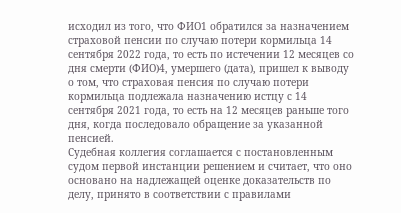исходил из того, что ФИО1 обратился за назначением страховой пенсии по случаю потери кормильца 14 сентября 2022 года, то есть по истечении 12 месяцев со дня смерти (ФИО)4, умершего (дата), пришел к выводу о том, что страховая пенсия по случаю потери кормильца подлежала назначению истцу с 14 сентября 2021 года, то есть на 12 месяцев раньше того дня, когда последовало обращение за указанной пенсией.
Судебная коллегия соглашается с постановленным судом первой инстанции решением и считает, что оно основано на надлежащей оценке доказательств по делу, принято в соответствии с правилами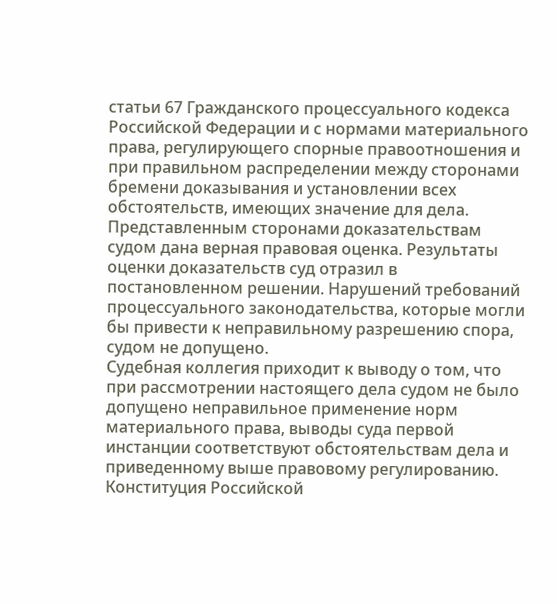статьи 67 Гражданского процессуального кодекса Российской Федерации и с нормами материального права, регулирующего спорные правоотношения и при правильном распределении между сторонами бремени доказывания и установлении всех обстоятельств, имеющих значение для дела. Представленным сторонами доказательствам судом дана верная правовая оценка. Результаты оценки доказательств суд отразил в постановленном решении. Нарушений требований процессуального законодательства, которые могли бы привести к неправильному разрешению спора, судом не допущено.
Судебная коллегия приходит к выводу о том, что при рассмотрении настоящего дела судом не было допущено неправильное применение норм материального права, выводы суда первой инстанции соответствуют обстоятельствам дела и приведенному выше правовому регулированию.
Конституция Российской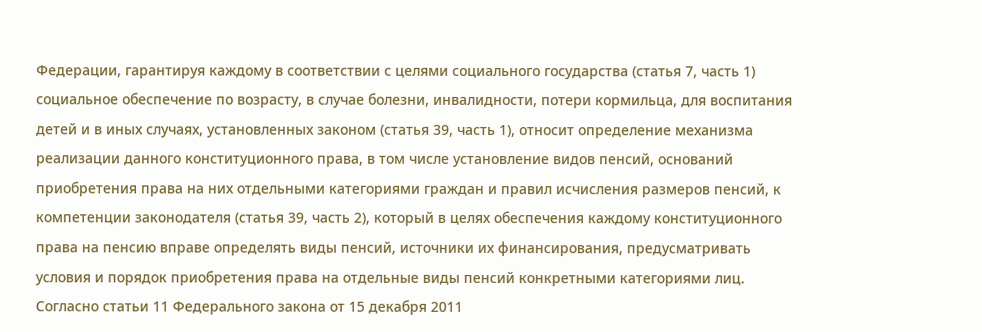Федерации, гарантируя каждому в соответствии с целями социального государства (статья 7, часть 1) социальное обеспечение по возрасту, в случае болезни, инвалидности, потери кормильца, для воспитания детей и в иных случаях, установленных законом (статья 39, часть 1), относит определение механизма реализации данного конституционного права, в том числе установление видов пенсий, оснований приобретения права на них отдельными категориями граждан и правил исчисления размеров пенсий, к компетенции законодателя (статья 39, часть 2), который в целях обеспечения каждому конституционного права на пенсию вправе определять виды пенсий, источники их финансирования, предусматривать условия и порядок приобретения права на отдельные виды пенсий конкретными категориями лиц.
Согласно статьи 11 Федерального закона от 15 декабря 2011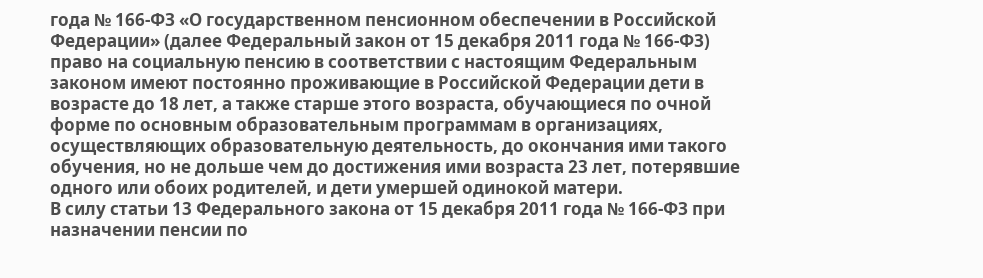года № 166-ФЗ «О государственном пенсионном обеспечении в Российской Федерации» (далее Федеральный закон от 15 декабря 2011 года № 166-ФЗ) право на социальную пенсию в соответствии с настоящим Федеральным законом имеют постоянно проживающие в Российской Федерации дети в возрасте до 18 лет, а также старше этого возраста, обучающиеся по очной форме по основным образовательным программам в организациях, осуществляющих образовательную деятельность, до окончания ими такого обучения, но не дольше чем до достижения ими возраста 23 лет, потерявшие одного или обоих родителей, и дети умершей одинокой матери.
В силу статьи 13 Федерального закона от 15 декабря 2011 года № 166-ФЗ при назначении пенсии по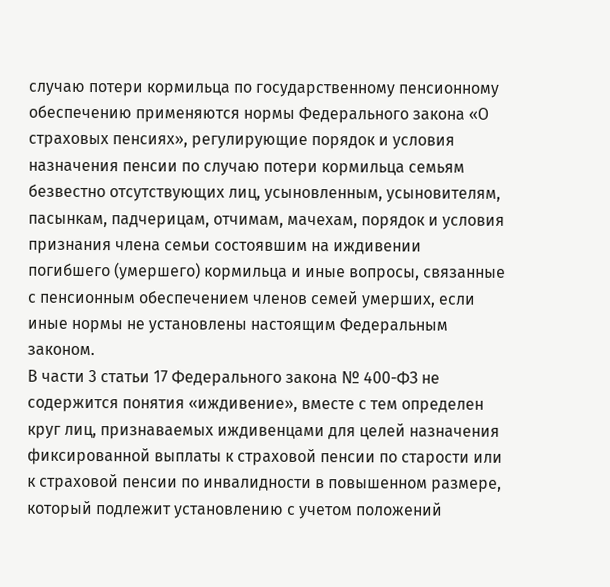случаю потери кормильца по государственному пенсионному обеспечению применяются нормы Федерального закона «О страховых пенсиях», регулирующие порядок и условия назначения пенсии по случаю потери кормильца семьям безвестно отсутствующих лиц, усыновленным, усыновителям, пасынкам, падчерицам, отчимам, мачехам, порядок и условия признания члена семьи состоявшим на иждивении погибшего (умершего) кормильца и иные вопросы, связанные с пенсионным обеспечением членов семей умерших, если иные нормы не установлены настоящим Федеральным законом.
В части 3 статьи 17 Федерального закона № 400-ФЗ не содержится понятия «иждивение», вместе с тем определен круг лиц, признаваемых иждивенцами для целей назначения фиксированной выплаты к страховой пенсии по старости или к страховой пенсии по инвалидности в повышенном размере, который подлежит установлению с учетом положений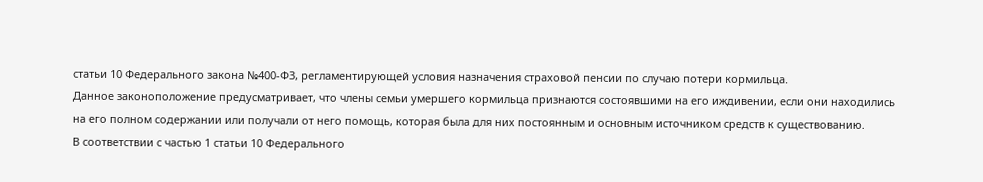статьи 10 Федерального закона №400-ФЗ, регламентирующей условия назначения страховой пенсии по случаю потери кормильца.
Данное законоположение предусматривает, что члены семьи умершего кормильца признаются состоявшими на его иждивении, если они находились на его полном содержании или получали от него помощь, которая была для них постоянным и основным источником средств к существованию.
В соответствии с частью 1 статьи 10 Федерального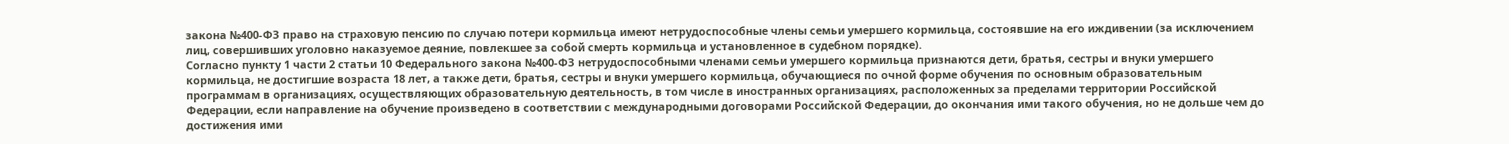закона №400-ФЗ право на страховую пенсию по случаю потери кормильца имеют нетрудоспособные члены семьи умершего кормильца, состоявшие на его иждивении (за исключением лиц, совершивших уголовно наказуемое деяние, повлекшее за собой смерть кормильца и установленное в судебном порядке).
Согласно пункту 1 части 2 статьи 10 Федерального закона №400-ФЗ нетрудоспособными членами семьи умершего кормильца признаются дети, братья, сестры и внуки умершего кормильца, не достигшие возраста 18 лет, а также дети, братья, сестры и внуки умершего кормильца, обучающиеся по очной форме обучения по основным образовательным программам в организациях, осуществляющих образовательную деятельность, в том числе в иностранных организациях, расположенных за пределами территории Российской Федерации, если направление на обучение произведено в соответствии с международными договорами Российской Федерации, до окончания ими такого обучения, но не дольше чем до достижения ими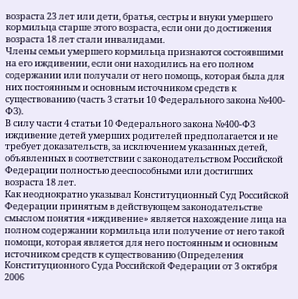возраста 23 лет или дети, братья, сестры и внуки умершего кормильца старше этого возраста, если они до достижения возраста 18 лет стали инвалидами.
Члены семьи умершего кормильца признаются состоявшими на его иждивении, если они находились на его полном содержании или получали от него помощь, которая была для них постоянным и основным источником средств к существованию (часть 3 статьи 10 Федерального закона №400-ФЗ).
В силу части 4 статьи 10 Федерального закона №400-ФЗ иждивение детей умерших родителей предполагается и не требует доказательств, за исключением указанных детей, объявленных в соответствии с законодательством Российской Федерации полностью дееспособными или достигших возраста 18 лет.
Как неоднократно указывал Конституционный Суд Российской Федерации принятым в действующем законодательстве смыслом понятия «иждивение» является нахождение лица на полном содержании кормильца или получение от него такой помощи, которая является для него постоянным и основным источником средств к существованию (Определения Конституционного Суда Российской Федерации от 3 октября 2006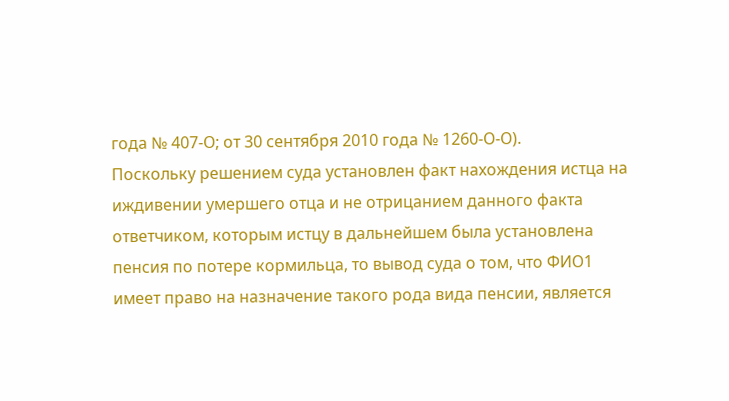года № 407-О; от 30 сентября 2010 года № 1260-О-О).
Поскольку решением суда установлен факт нахождения истца на иждивении умершего отца и не отрицанием данного факта ответчиком, которым истцу в дальнейшем была установлена пенсия по потере кормильца, то вывод суда о том, что ФИО1 имеет право на назначение такого рода вида пенсии, является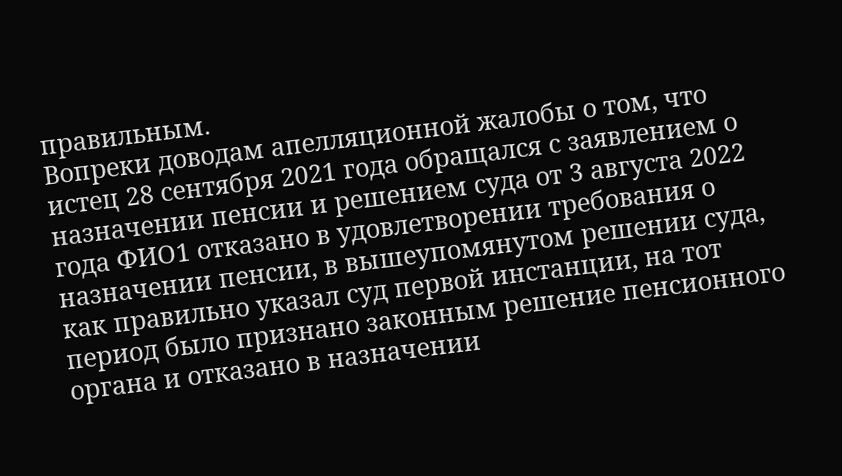правильным.
Вопреки доводам апелляционной жалобы о том, что истец 28 сентября 2021 года обращался с заявлением о назначении пенсии и решением суда от 3 августа 2022 года ФИО1 отказано в удовлетворении требования о назначении пенсии, в вышеупомянутом решении суда, как правильно указал суд первой инстанции, на тот период было признано законным решение пенсионного органа и отказано в назначении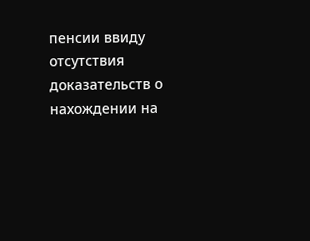пенсии ввиду отсутствия доказательств о нахождении на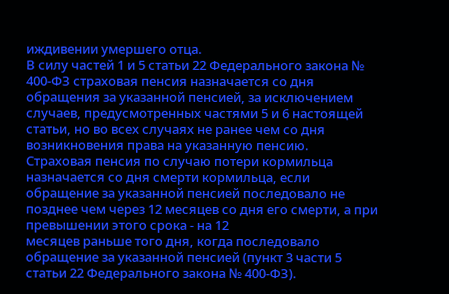иждивении умершего отца.
В силу частей 1 и 5 статьи 22 Федерального закона № 400-ФЗ страховая пенсия назначается со дня обращения за указанной пенсией, за исключением случаев, предусмотренных частями 5 и 6 настоящей статьи, но во всех случаях не ранее чем со дня возникновения права на указанную пенсию.
Страховая пенсия по случаю потери кормильца назначается со дня смерти кормильца, если обращение за указанной пенсией последовало не позднее чем через 12 месяцев со дня его смерти, а при превышении этого срока - на 12
месяцев раньше того дня, когда последовало обращение за указанной пенсией (пункт 3 части 5 статьи 22 Федерального закона № 400-ФЗ).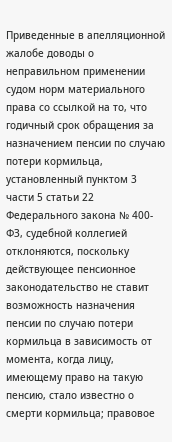Приведенные в апелляционной жалобе доводы о неправильном применении судом норм материального права со ссылкой на то, что годичный срок обращения за назначением пенсии по случаю потери кормильца, установленный пунктом 3 части 5 статьи 22 Федерального закона № 400-ФЗ, судебной коллегией отклоняются, поскольку действующее пенсионное законодательство не ставит возможность назначения пенсии по случаю потери кормильца в зависимость от момента, когда лицу, имеющему право на такую пенсию, стало известно о смерти кормильца; правовое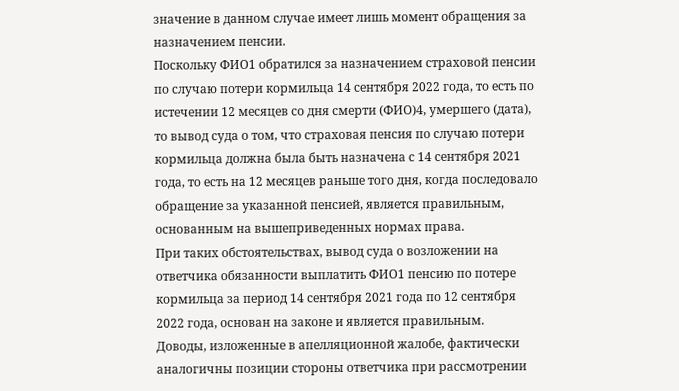значение в данном случае имеет лишь момент обращения за назначением пенсии.
Поскольку ФИО1 обратился за назначением страховой пенсии по случаю потери кормильца 14 сентября 2022 года, то есть по истечении 12 месяцев со дня смерти (ФИО)4, умершего (дата), то вывод суда о том, что страховая пенсия по случаю потери кормильца должна была быть назначена с 14 сентября 2021 года, то есть на 12 месяцев раньше того дня, когда последовало обращение за указанной пенсией, является правильным, основанным на вышеприведенных нормах права.
При таких обстоятельствах, вывод суда о возложении на ответчика обязанности выплатить ФИО1 пенсию по потере кормильца за период 14 сентября 2021 года по 12 сентября 2022 года, основан на законе и является правильным.
Доводы, изложенные в апелляционной жалобе, фактически аналогичны позиции стороны ответчика при рассмотрении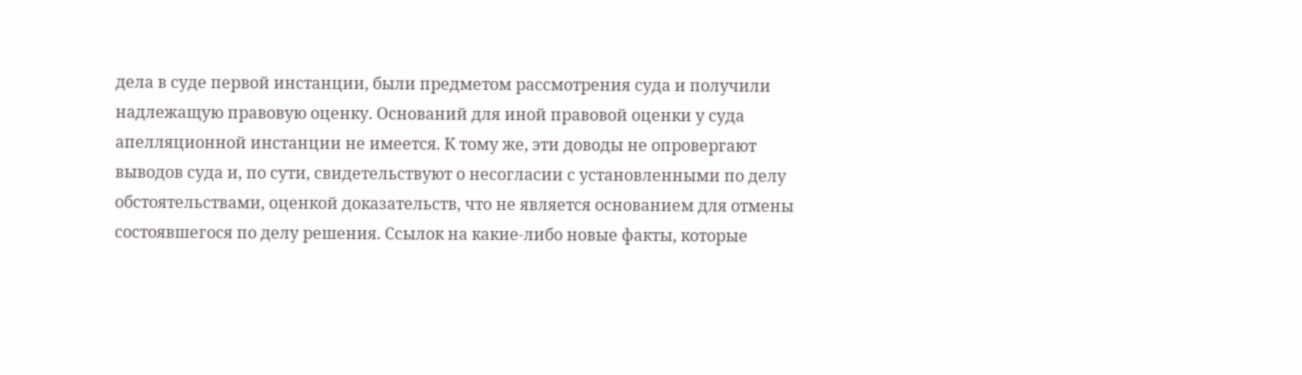дела в суде первой инстанции, были предметом рассмотрения суда и получили надлежащую правовую оценку. Оснований для иной правовой оценки у суда апелляционной инстанции не имеется. К тому же, эти доводы не опровергают выводов суда и, по сути, свидетельствуют о несогласии с установленными по делу обстоятельствами, оценкой доказательств, что не является основанием для отмены состоявшегося по делу решения. Ссылок на какие-либо новые факты, которые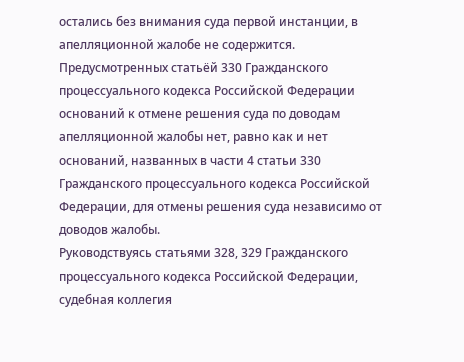остались без внимания суда первой инстанции, в апелляционной жалобе не содержится.
Предусмотренных статьёй 330 Гражданского процессуального кодекса Российской Федерации оснований к отмене решения суда по доводам апелляционной жалобы нет, равно как и нет оснований, названных в части 4 статьи 330 Гражданского процессуального кодекса Российской Федерации, для отмены решения суда независимо от доводов жалобы.
Руководствуясь статьями 328, 329 Гражданского процессуального кодекса Российской Федерации, судебная коллегия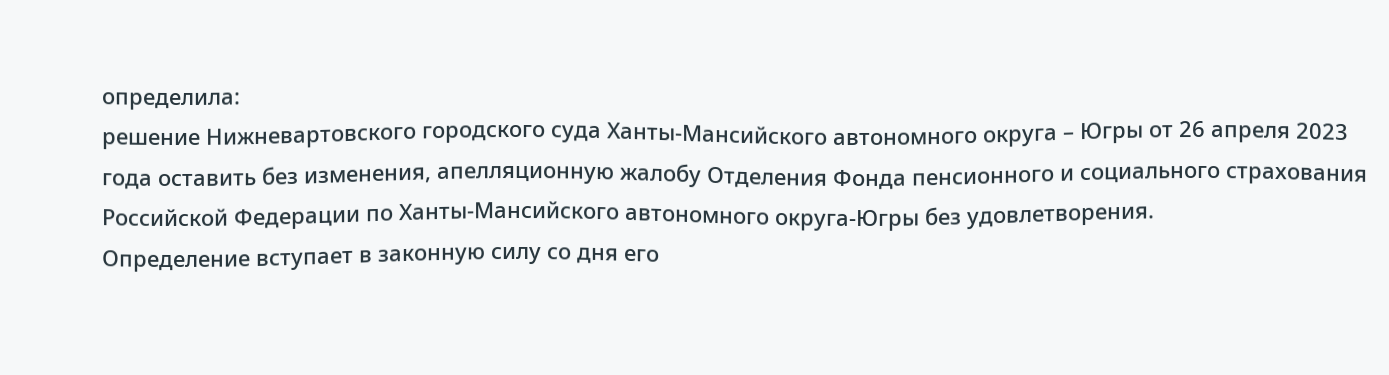определила:
решение Нижневартовского городского суда Ханты-Мансийского автономного округа – Югры от 26 апреля 2023 года оставить без изменения, апелляционную жалобу Отделения Фонда пенсионного и социального страхования Российской Федерации по Ханты-Мансийского автономного округа-Югры без удовлетворения.
Определение вступает в законную силу со дня его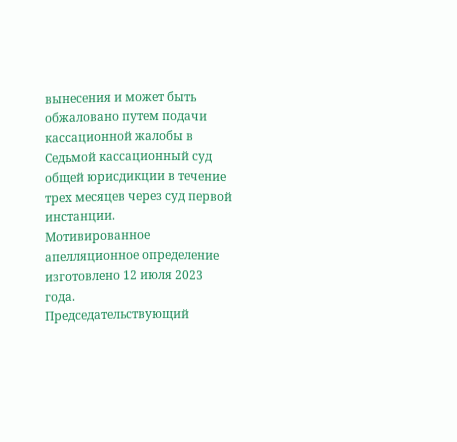вынесения и может быть обжаловано путем подачи кассационной жалобы в Седьмой кассационный суд общей юрисдикции в течение трех месяцев через суд первой инстанции.
Мотивированное апелляционное определение изготовлено 12 июля 2023 года.
Председательствующий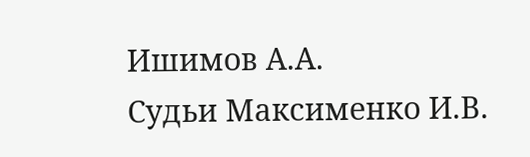Ишимов А.А.
Судьи Максименко И.В.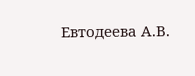Евтодеева А.В.